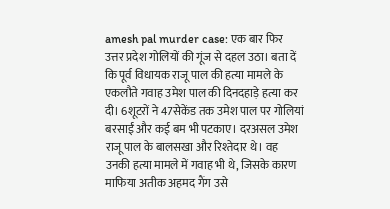amesh pal murder case: एक बार फिर उत्तर प्रदेश गोलियों की गूंज से दहल उठा। बता दें कि पूर्व विधायक राजू पाल की हत्या मामले के एकलौते गवाह उमेश पाल की दिनदहाड़े हत्या कर दी। 6शूटरों ने 47सेकेंड तक उमेश पाल पर गोलियां बरसाईं और कई बम भी पटकाए। दरअसल उमेश राजू पाल के बालसखा और रिश्तेदार थे। वह उनकी हत्या मामले में गवाह भी थे, जिसके कारण माफिया अतीक अहमद गैंग उसे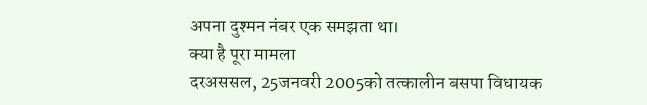अपना दुश्मन नंबर एक समझता था।
क्या है पूरा मामला
दरअससल, 25जनवरी 2005को तत्कालीन बसपा विधायक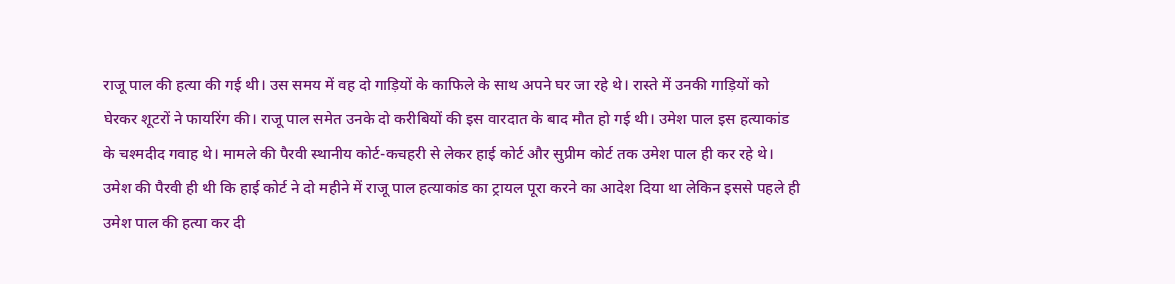राजू पाल की हत्या की गई थी। उस समय में वह दो गाड़ियों के काफिले के साथ अपने घर जा रहे थे। रास्ते में उनकी गाड़ियों को घेरकर शूटरों ने फायरिंग की। राजू पाल समेत उनके दो करीबियों की इस वारदात के बाद मौत हो गई थी। उमेश पाल इस हत्याकांड के चश्मदीद गवाह थे। मामले की पैरवी स्थानीय कोर्ट-कचहरी से लेकर हाई कोर्ट और सुप्रीम कोर्ट तक उमेश पाल ही कर रहे थे।
उमेश की पैरवी ही थी कि हाई कोर्ट ने दो महीने में राजू पाल हत्याकांड का ट्रायल पूरा करने का आदेश दिया था लेकिन इससे पहले ही उमेश पाल की हत्या कर दी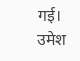गई। उमेश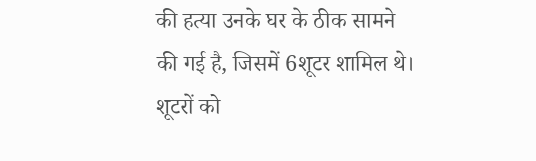की हत्या उनके घर के ठीक सामने की गई है, जिसमें 6शूटर शामिल थे। शूटरों को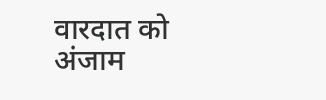वारदात को अंजाम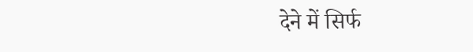देने में सिर्फ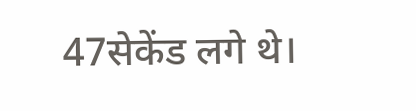47सेकेंड लगे थे।